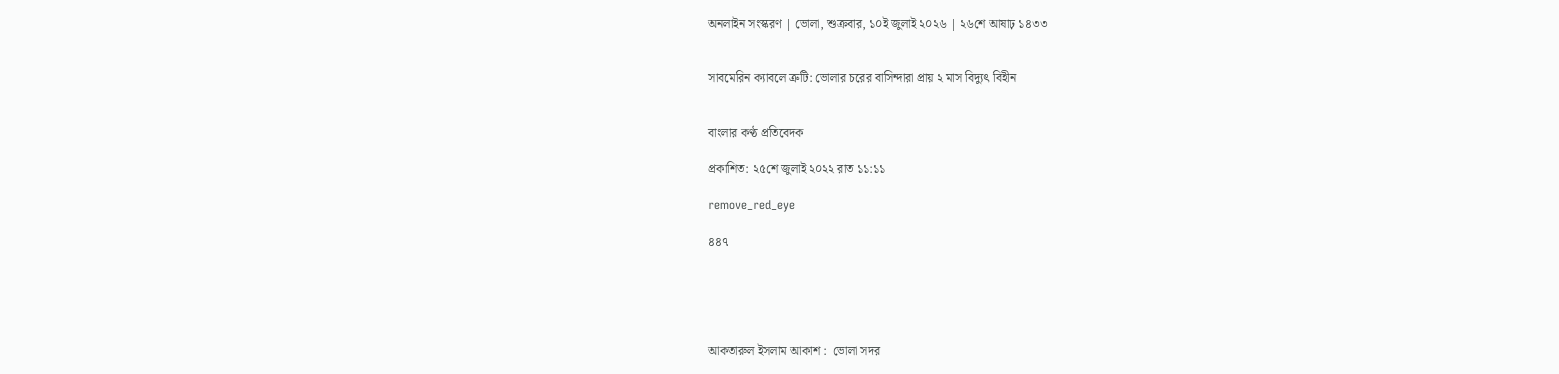অনলাইন সংস্করণ | ভোলা, শুক্রবার, ১০ই জুলাই ২০২৬ | ২৬শে আষাঢ় ১৪৩৩


সাবমেরিন ক্যাবলে ত্রুটি: ভোলার চরের বাসিন্দারা প্রায় ২ মাস বিদ্যুৎ বিহীন


বাংলার কণ্ঠ প্রতিবেদক

প্রকাশিত: ২৫শে জুলাই ২০২২ রাত ১১:১১

remove_red_eye

৪৪৭





আকতারুল ইসলাম আকাশ :  ভোলা সদর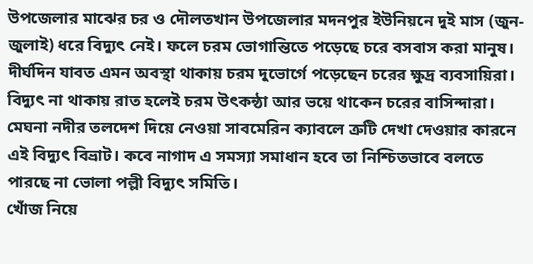উপজেলার মাঝের চর ও দৌলতখান উপজেলার মদনপুর ইউনিয়নে দুই মাস (জুন-জুলাই) ধরে বিদ্যুৎ নেই। ফলে চরম ভোগান্তিতে পড়েছে চরে বসবাস করা মানুষ। দীর্ঘদিন যাবত এমন অবস্থা থাকায় চরম দুভোর্গে পড়েছেন চরের ক্ষুদ্র ব্যবসায়িরা। বিদ্যুৎ না থাকায় রাত হলেই চরম উৎকন্ঠা আর ভয়ে থাকেন চরের বাসিন্দারা।
মেঘনা নদীর তলদেশ দিয়ে নেওয়া সাবমেরিন ক্যাবলে ত্রুটি দেখা দেওয়ার কারনে এই বিদ্যুৎ বিভ্রাট। কবে নাগাদ এ সমস্যা সমাধান হবে তা নিশ্চিতভাবে বলতে পারছে না ভোলা পল্লী বিদ্যুৎ সমিতি।
খোঁজ নিয়ে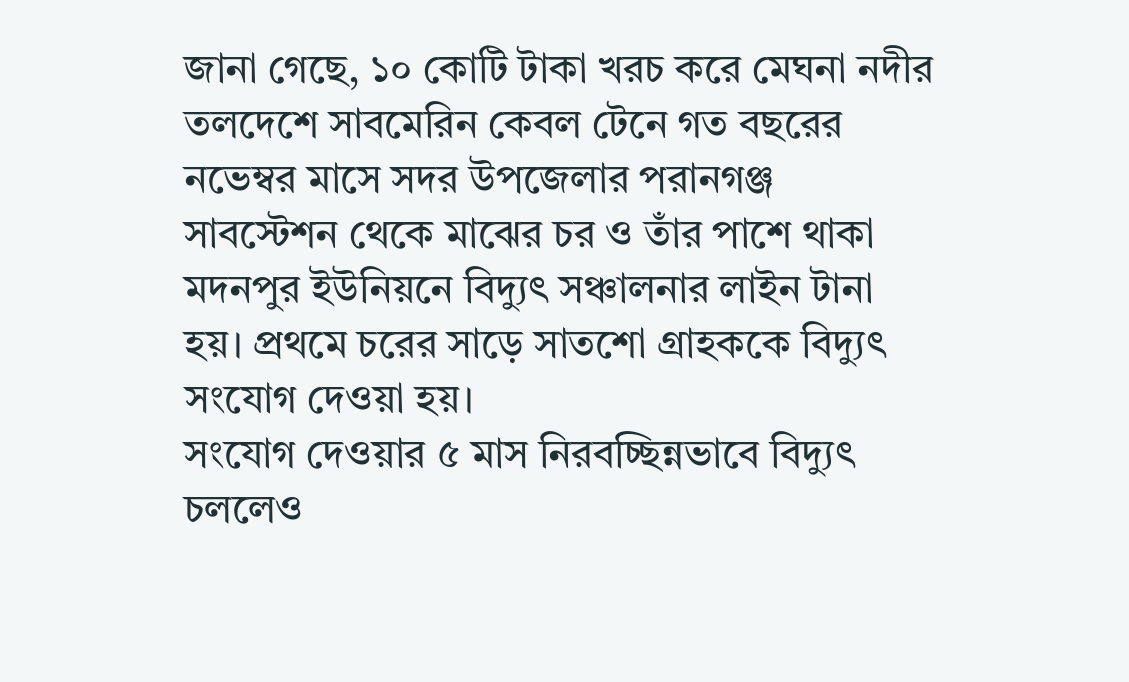জানা গেছে, ১০ কোটি টাকা খরচ করে মেঘনা নদীর তলদেশে সাবমেরিন কেবল টেনে গত বছরের নভেম্বর মাসে সদর উপজেলার পরানগঞ্জ সাবস্টেশন থেকে মাঝের চর ও তাঁর পাশে থাকা মদনপুর ইউনিয়নে বিদ্যুৎ সঞ্চালনার লাইন টানা হয়। প্রথমে চরের সাড়ে সাতশো গ্রাহককে বিদ্যুৎ সংযোগ দেওয়া হয়।
সংযোগ দেওয়ার ৫ মাস নিরবচ্ছিন্নভাবে বিদ্যুৎ চললেও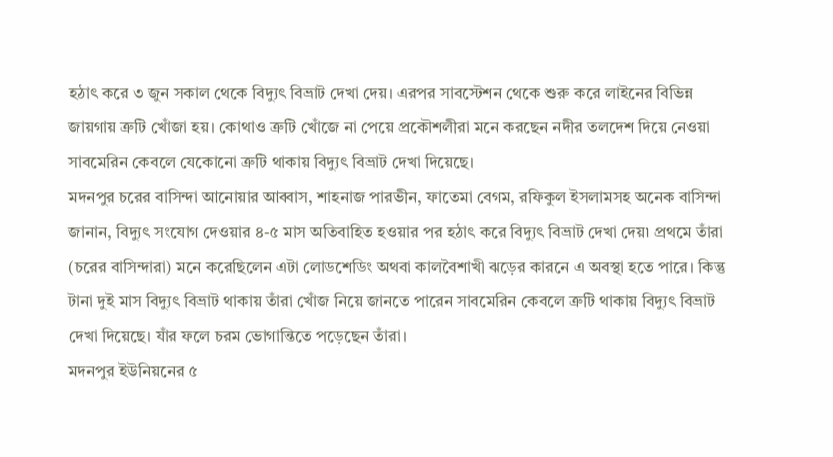হঠাৎ করে ৩ জুন সকাল থেকে বিদ্যুৎ বিভ্রাট দেখা দেয়। এরপর সাবস্টেশন থেকে শুরু করে লাইনের বিভিন্ন জায়গায় ত্রুটি খোঁজা হয়। কোথাও ত্রুটি খোঁজে না পেয়ে প্রকৌশলীরা মনে করছেন নদীর তলদেশ দিয়ে নেওয়া সাবমেরিন কেবলে যেকোনো ত্রুটি থাকায় বিদ্যুৎ বিভ্রাট দেখা দিয়েছে।
মদনপুর চরের বাসিন্দা আনোয়ার আব্বাস, শাহনাজ পারভীন, ফাতেমা বেগম, রফিকুল ইসলামসহ অনেক বাসিন্দা জানান, বিদ্যুৎ সংযোগ দেওয়ার ৪-৫ মাস অতিবাহিত হওয়ার পর হঠাৎ করে বিদ্যুৎ বিভ্রাট দেখা দেয়৷ প্রথমে তাঁরা (চরের বাসিন্দারা) মনে করেছিলেন এটা লোডশেডিং অথবা কালবৈশাখী ঝড়ের কারনে এ অবস্থা হতে পারে। কিন্তু টানা দুই মাস বিদ্যুৎ বিভ্রাট থাকায় তাঁরা খোঁজ নিয়ে জানতে পারেন সাবমেরিন কেবলে ত্রুটি থাকায় বিদ্যুৎ বিভ্রাট দেখা দিয়েছে। যাঁর ফলে চরম ভোগান্তিতে পড়েছেন তাঁরা।
মদনপুর ইউনিয়নের ৫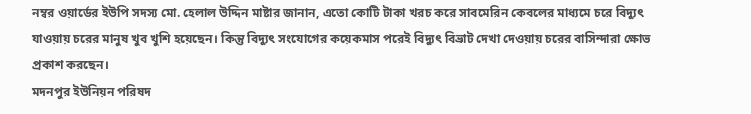নম্বর ওয়ার্ডের ইউপি সদস্য মো. হেলাল উদ্দিন মাষ্টার জানান, এতো কোটি টাকা খরচ করে সাবমেরিন কেবলের মাধ্যমে চরে বিদ্যুৎ যাওয়ায় চরের মানুষ খুব খুশি হয়েছেন। কিন্তু বিদ্যুৎ সংযোগের কয়েকমাস পরেই বিদ্যুৎ বিভ্রাট দেখা দেওয়ায় চরের বাসিন্দারা ক্ষোভ প্রকাশ করছেন।
মদনপুর ইউনিয়ন পরিষদ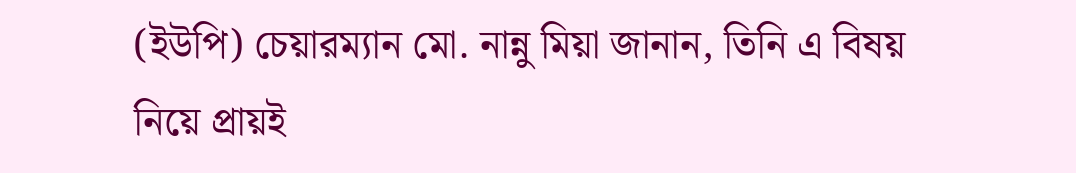(ইউপি) চেয়ারম্যান মো. নান্নু মিয়া জানান, তিনি এ বিষয় নিয়ে প্রায়ই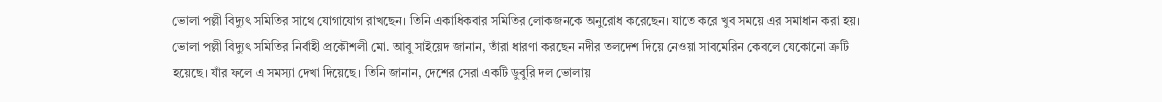ভোলা পল্লী বিদ্যুৎ সমিতির সাথে যোগাযোগ রাখছেন। তিনি একাধিকবার সমিতির লোকজনকে অনুরোধ করেছেন। যাতে করে খুব সময়ে এর সমাধান করা হয়।
ভোলা পল্লী বিদ্যুৎ সমিতির নির্বাহী প্রকৌশলী মো. আবু সাইয়েদ জানান, তাঁরা ধারণা করছেন নদীর তলদেশ দিয়ে নেওয়া সাবমেরিন কেবলে যেকোনো ত্রুটি হয়েছে। যাঁর ফলে এ সমস্যা দেখা দিয়েছে। তিনি জানান, দেশের সেরা একটি ডুবুরি দল ভোলায়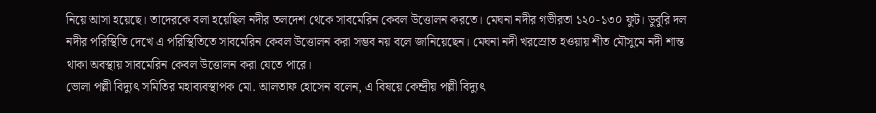নিয়ে আসা হয়েছে। তাদেরকে বলা হয়েছিল নদীর তলদেশ থেকে সাবমেরিন কেবল উত্তোলন করতে। মেঘনা নদীর গভীরতা ১২০-১৩০ ফুট। ডুবুরি দল নদীর পরিস্থিতি দেখে এ পরিস্থিতিতে সাবমেরিন কেবল উত্তোলন করা সম্ভব নয় বলে জানিয়েছেন। মেঘনা নদী খরস্রোত হওয়ায় শীত মৌসুমে নদী শান্ত থাকা অবস্থায় সাবমেরিন কেবল উত্তোলন করা যেতে পারে।
ভোলা পল্লী বিদ্যুৎ সমিতির মহাব্যবস্থাপক মো. আলতাফ হোসেন বলেন, এ বিষয়ে কেন্দ্রীয় পল্লী বিদ্যুৎ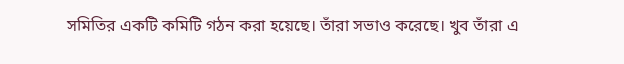সমিতির একটি কমিটি গঠন করা হয়েছে। তাঁরা সভাও করেছে। খুব তাঁরা এ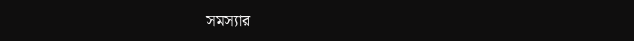সমস্যার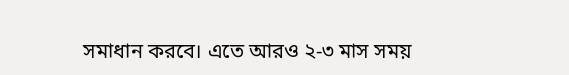সমাধান করবে। এতে আরও ২-৩ মাস সময়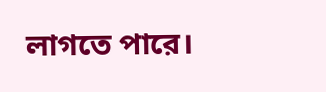লাগতে পারে।